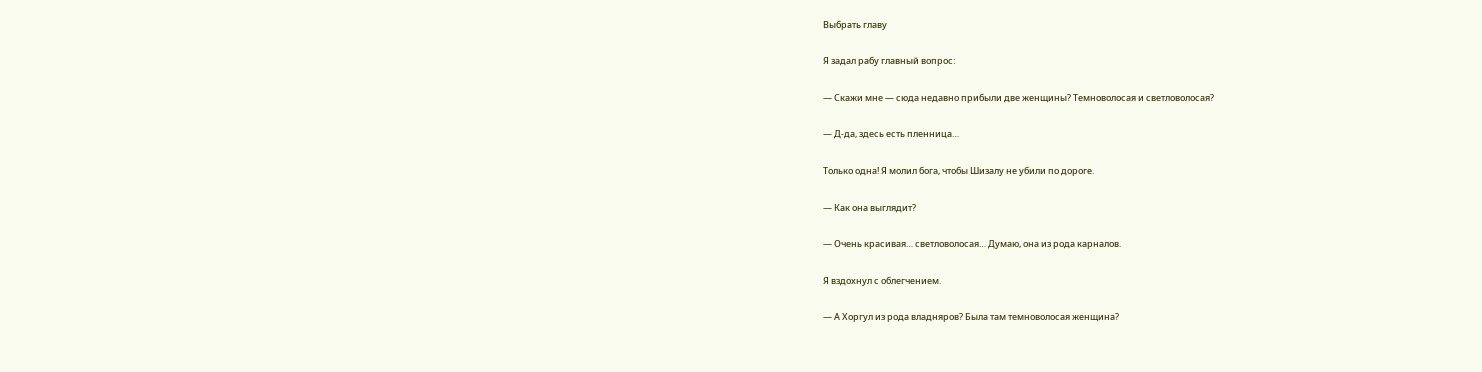Выбрать главу

Я задал рабу главный вопрос:

— Скажи мне — сюда недавно прибыли две женщины? Темноволосая и светловолосая?

— Д-да, здесь есть пленница…

Только одна! Я молил бога, чтобы Шизалу не убили по дороге.

— Как она выглядит?

— Очень красивая… светловолосая… Думаю, она из рода карналов.

Я вздохнул с облегчением.

— А Хоргул из рода владняров? Была там темноволосая женщина?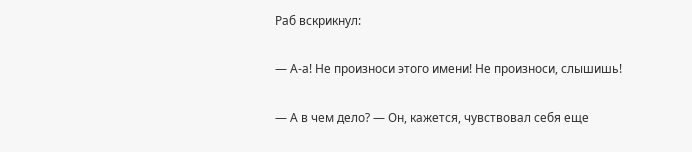Раб вскрикнул:

— А-а! Не произноси этого имени! Не произноси, слышишь!

— А в чем дело? — Он, кажется, чувствовал себя еще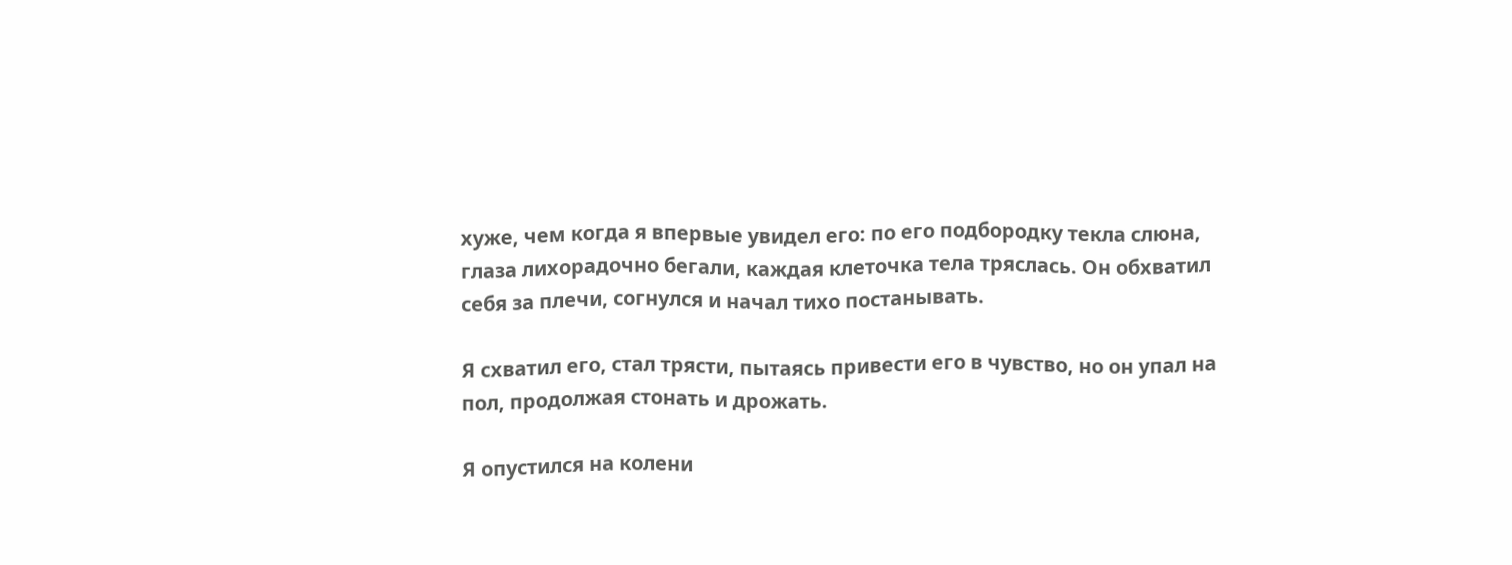хуже, чем когда я впервые увидел его: по его подбородку текла слюна, глаза лихорадочно бегали, каждая клеточка тела тряслась. Он обхватил себя за плечи, согнулся и начал тихо постанывать.

Я схватил его, стал трясти, пытаясь привести его в чувство, но он упал на пол, продолжая стонать и дрожать.

Я опустился на колени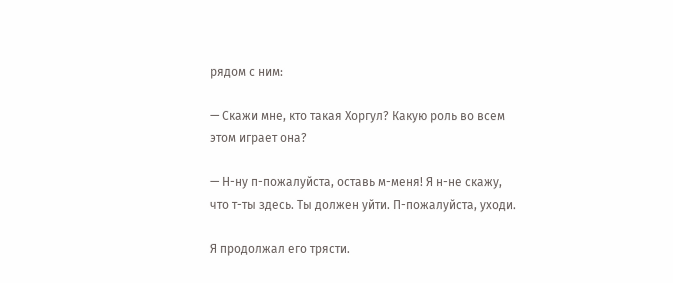рядом с ним:

— Скажи мне, кто такая Хоргул? Какую роль во всем этом играет она?

— Н-ну п-пожалуйста, оставь м-меня! Я н-не скажу, что т-ты здесь. Ты должен уйти. П-пожалуйста, уходи.

Я продолжал его трясти.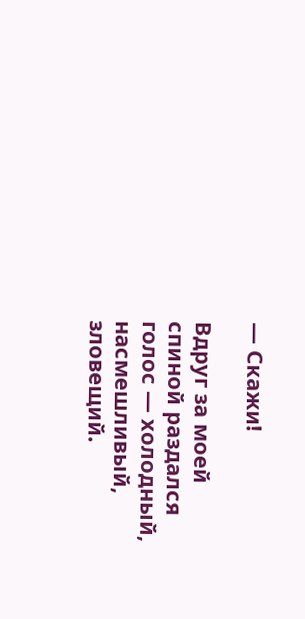— Скажи!

Вдруг за моей спиной раздался голос — холодный, насмешливый, зловещий.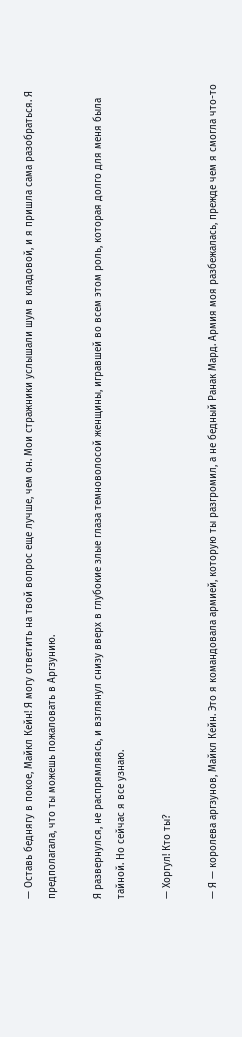— Оставь беднягу в покое, Майкл Кейн! Я могу ответить на твой вопрос еще лучше, чем он. Мои стражники услышали шум в кладовой, и я пришла сама разобраться. Я предполагала, что ты можешь пожаловать в Аргзунию.

Я развернулся, не распрямляясь, и взглянул снизу вверх в глубокие злые глаза темноволосой женщины, игравшей во всем этом роль, которая долго для меня была тайной. Но сейчас я все узнаю.

— Хоргул! Кто ты?

— Я — королева аргзунов, Майкл Кейн. Это я командовала армией, которую ты разгромил, а не бедный Ранак Мард. Армия моя разбежалась, прежде чем я смогла что-то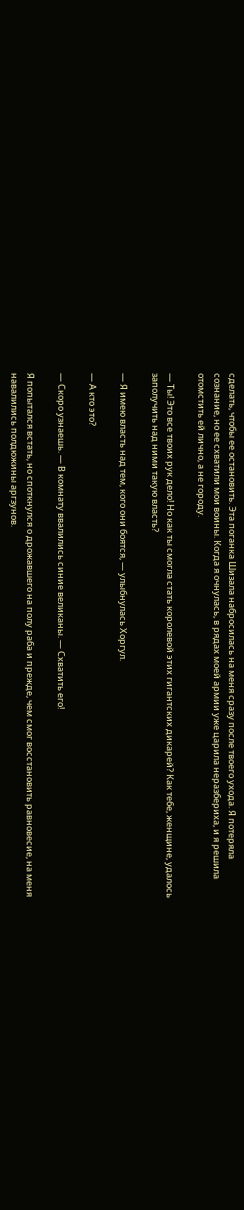сделать, чтобы ее остановить. Эта поганка Шизала набросилась на меня сразу после твоего ухода. Я потеряла сознание, но ее схватили мои воины. Когда я очнулась, в рядах моей армии уже царила неразбериха, и я решила отомстить ей лично, а не городу.

— Ты! Это все твоих рук дело! Но как ты смогла стать королевой этих гигантских дикарей? Как тебе, женщине, удалось заполучить над ними такую власть?

— Я имею власть над тем, кого они боятся, — улыбнулась Хоргул.

— А кто это?

— Скоро узнаешь. — В комнату ввалились синие великаны. — Схватить его!

Я попытался встать, но споткнулся о дрожавшего на полу раба и прежде, чем смог восстановить равновесие, на меня навалились полдюжины аргзунов.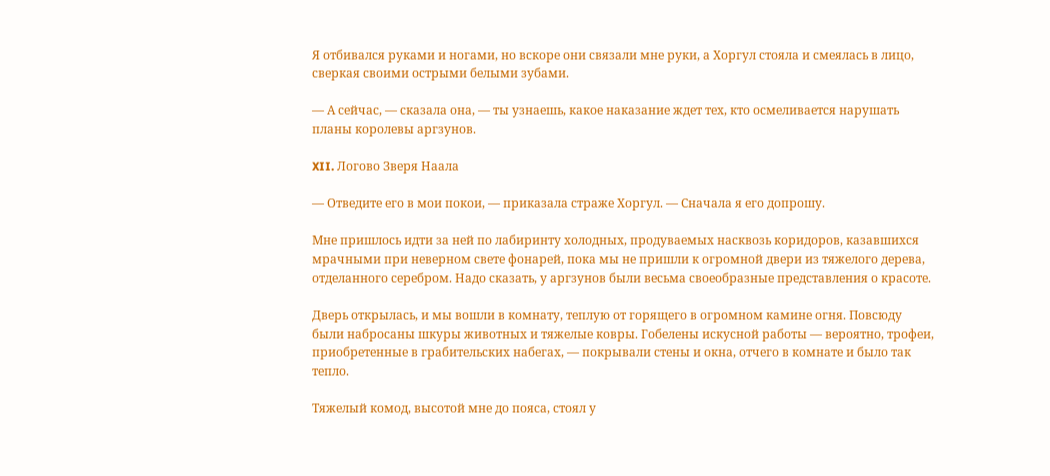Я отбивался руками и ногами, но вскоре они связали мне руки, а Хоргул стояла и смеялась в лицо, сверкая своими острыми белыми зубами.

— А сейчас, — сказала она, — ты узнаешь, какое наказание ждет тех, кто осмеливается нарушать планы королевы аргзунов.

XII. Логово Зверя Наала

— Отведите его в мои покои, — приказала страже Хоргул. — Сначала я его допрошу.

Мне пришлось идти за ней по лабиринту холодных, продуваемых насквозь коридоров, казавшихся мрачными при неверном свете фонарей, пока мы не пришли к огромной двери из тяжелого дерева, отделанного серебром. Надо сказать, у аргзунов были весьма своеобразные представления о красоте.

Дверь открылась, и мы вошли в комнату, теплую от горящего в огромном камине огня. Повсюду были набросаны шкуры животных и тяжелые ковры. Гобелены искусной работы — вероятно, трофеи, приобретенные в грабительских набегах, — покрывали стены и окна, отчего в комнате и было так тепло.

Тяжелый комод, высотой мне до пояса, стоял у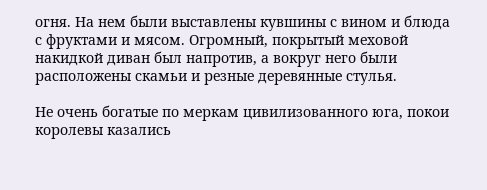огня. На нем были выставлены кувшины с вином и блюда с фруктами и мясом. Огромный, покрытый меховой накидкой диван был напротив, а вокруг него были расположены скамьи и резные деревянные стулья.

Не очень богатые по меркам цивилизованного юга, покои королевы казались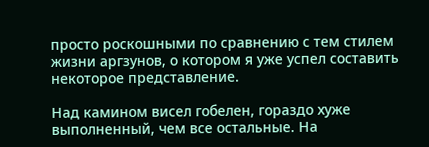просто роскошными по сравнению с тем стилем жизни аргзунов, о котором я уже успел составить некоторое представление.

Над камином висел гобелен, гораздо хуже выполненный, чем все остальные. На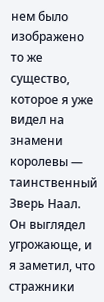нем было изображено то же существо, которое я уже видел на знамени королевы — таинственный Зверь Наал. Он выглядел угрожающе, и я заметил, что стражники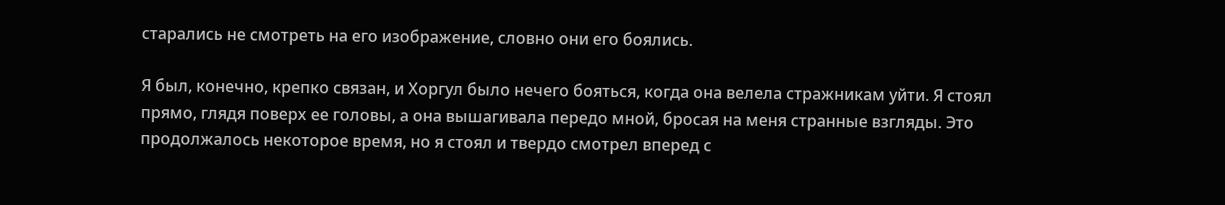старались не смотреть на его изображение, словно они его боялись.

Я был, конечно, крепко связан, и Хоргул было нечего бояться, когда она велела стражникам уйти. Я стоял прямо, глядя поверх ее головы, а она вышагивала передо мной, бросая на меня странные взгляды. Это продолжалось некоторое время, но я стоял и твердо смотрел вперед с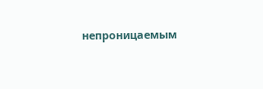непроницаемым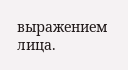выражением лица.